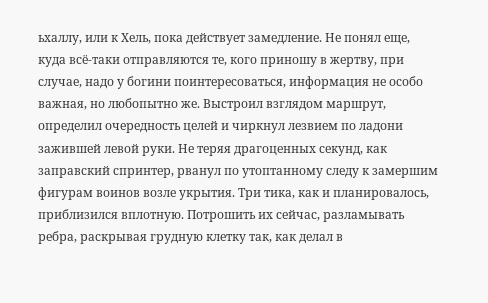ьхаллу, или к Хель, пока действует замедление. Не понял еще, куда всё-таки отправляются те, кого приношу в жертву, при случае, надо у богини поинтересоваться, информация не особо важная, но любопытно же. Выстроил взглядом маршрут, определил очередность целей и чиркнул лезвием по ладони зажившей левой руки. Не теряя драгоценных секунд, как заправский спринтер, рванул по утоптанному следу к замершим фигурам воинов возле укрытия. Три тика, как и планировалось, приблизился вплотную. Потрошить их сейчас, разламывать ребра, раскрывая грудную клетку так, как делал в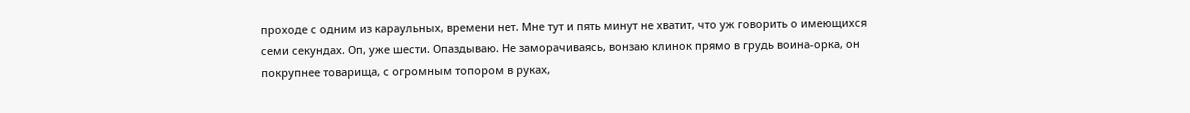проходе с одним из караульных, времени нет. Мне тут и пять минут не хватит, что уж говорить о имеющихся семи секундах. Оп, уже шести. Опаздываю. Не заморачиваясь, вонзаю клинок прямо в грудь воина-орка, он покрупнее товарища, с огромным топором в руках,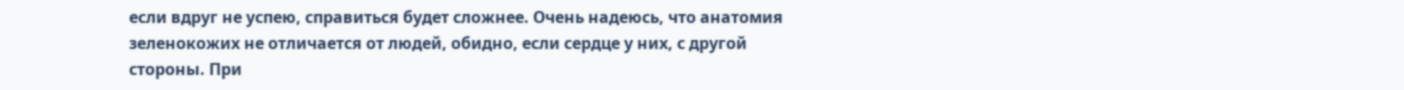если вдруг не успею, справиться будет сложнее. Очень надеюсь, что анатомия зеленокожих не отличается от людей, обидно, если сердце у них, с другой стороны. При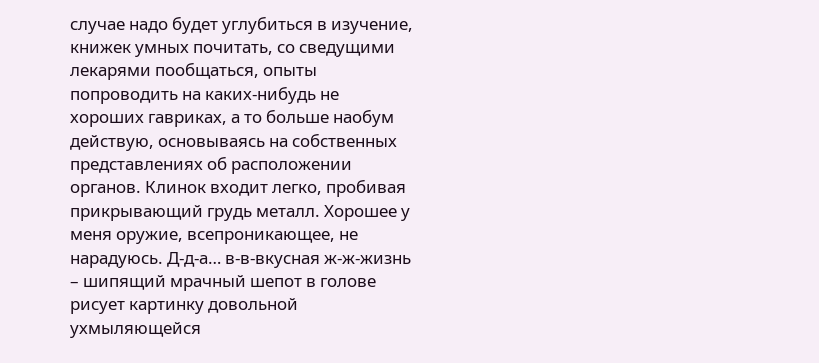случае надо будет углубиться в изучение, книжек умных почитать, со сведущими лекарями пообщаться, опыты попроводить на каких-нибудь не хороших гавриках, а то больше наобум действую, основываясь на собственных представлениях об расположении органов. Клинок входит легко, пробивая прикрывающий грудь металл. Хорошее у меня оружие, всепроникающее, не нарадуюсь. Д-д-а… в-в-вкусная ж-ж-жизнь – шипящий мрачный шепот в голове рисует картинку довольной ухмыляющейся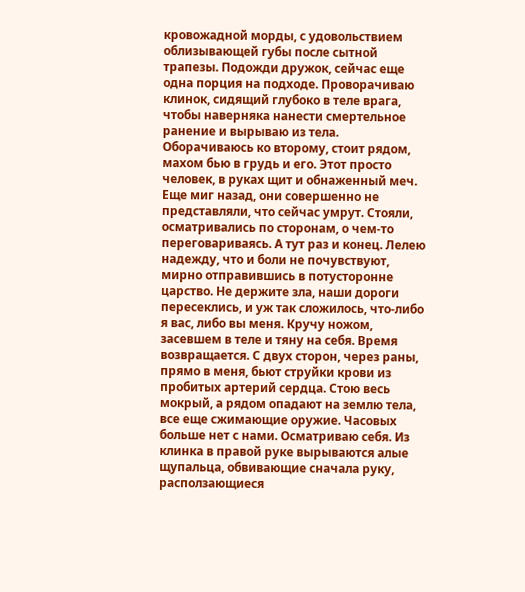кровожадной морды, с удовольствием облизывающей губы после сытной трапезы. Подожди дружок, сейчас еще одна порция на подходе. Проворачиваю клинок, сидящий глубоко в теле врага, чтобы наверняка нанести смертельное ранение и вырываю из тела. Оборачиваюсь ко второму, стоит рядом, махом бью в грудь и его. Этот просто человек, в руках щит и обнаженный меч. Еще миг назад, они совершенно не представляли, что сейчас умрут. Стояли, осматривались по сторонам, о чем-то переговариваясь. А тут раз и конец. Лелею надежду, что и боли не почувствуют, мирно отправившись в потусторонне царство. Не держите зла, наши дороги пересеклись, и уж так сложилось, что-либо я вас, либо вы меня. Кручу ножом, засевшем в теле и тяну на себя. Время возвращается. С двух сторон, через раны, прямо в меня, бьют струйки крови из пробитых артерий сердца. Стою весь мокрый, а рядом опадают на землю тела, все еще сжимающие оружие. Часовых больше нет с нами. Осматриваю себя. Из клинка в правой руке вырываются алые щупальца, обвивающие сначала руку, расползающиеся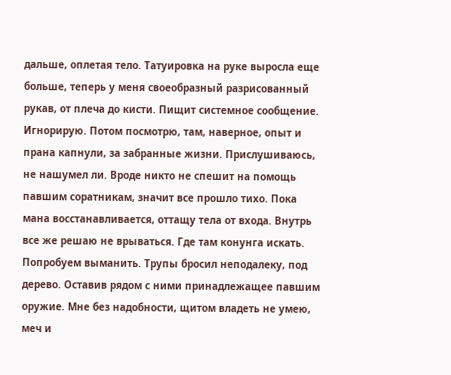дальше, оплетая тело. Татуировка на руке выросла еще больше, теперь у меня своеобразный разрисованный рукав, от плеча до кисти. Пищит системное сообщение. Игнорирую. Потом посмотрю, там, наверное, опыт и прана капнули, за забранные жизни. Прислушиваюсь, не нашумел ли. Вроде никто не спешит на помощь павшим соратникам, значит все прошло тихо. Пока мана восстанавливается, оттащу тела от входа. Внутрь все же решаю не врываться. Где там конунга искать. Попробуем выманить. Трупы бросил неподалеку, под дерево. Оставив рядом с ними принадлежащее павшим оружие. Мне без надобности, щитом владеть не умею, меч и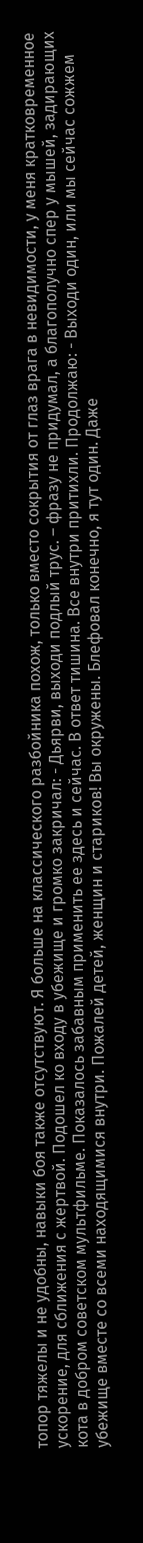топор тяжелы и не удобны, навыки боя также отсутствуют. Я больше на классического разбойника похож, только вместо сокрытия от глаз врага в невидимости, у меня кратковременное ускорение, для сближения с жертвой. Подошел ко входу в убежище и громко закричал: - Дьярви, выходи подлый трус. – фразу не придумал, а благополучно спер у мышей, задирающих кота в добром советском мультфильме. Показалось забавным применить ее здесь и сейчас. В ответ тишина. Все внутри притихли. Продолжаю: - Выходи один, или мы сейчас сожжем убежище вместе со всеми находящимися внутри. Пожалей детей, женщин и стариков! Вы окружены. Блефовал конечно, я тут один. Даже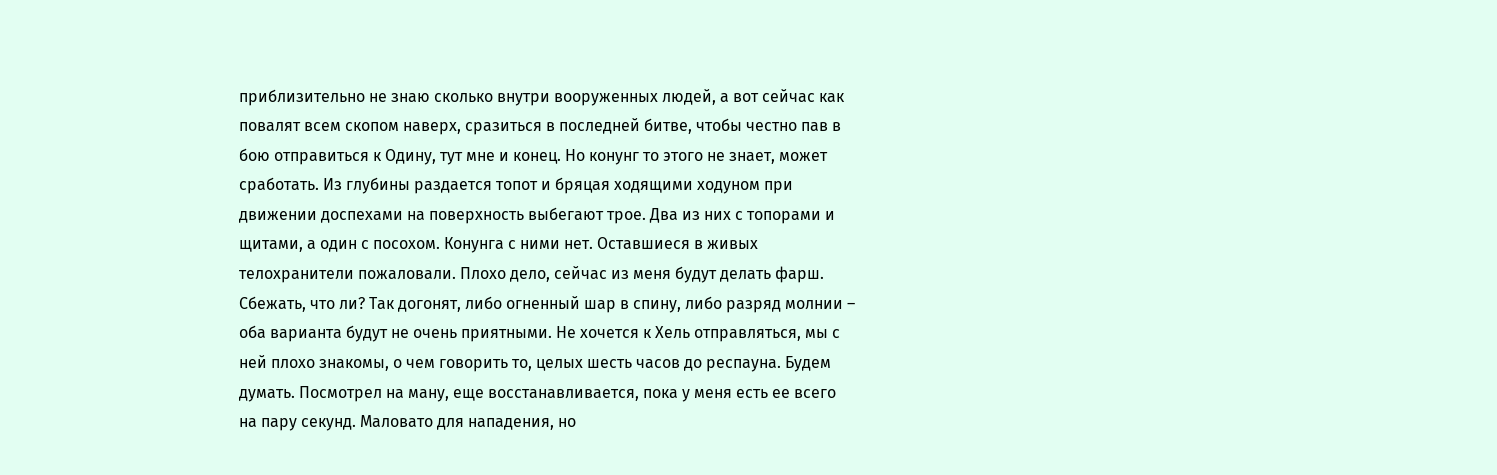приблизительно не знаю сколько внутри вооруженных людей, а вот сейчас как повалят всем скопом наверх, сразиться в последней битве, чтобы честно пав в бою отправиться к Одину, тут мне и конец. Но конунг то этого не знает, может сработать. Из глубины раздается топот и бряцая ходящими ходуном при движении доспехами на поверхность выбегают трое. Два из них с топорами и щитами, а один с посохом. Конунга с ними нет. Оставшиеся в живых телохранители пожаловали. Плохо дело, сейчас из меня будут делать фарш. Сбежать, что ли? Так догонят, либо огненный шар в спину, либо разряд молнии – оба варианта будут не очень приятными. Не хочется к Хель отправляться, мы с ней плохо знакомы, о чем говорить то, целых шесть часов до респауна. Будем думать. Посмотрел на ману, еще восстанавливается, пока у меня есть ее всего на пару секунд. Маловато для нападения, но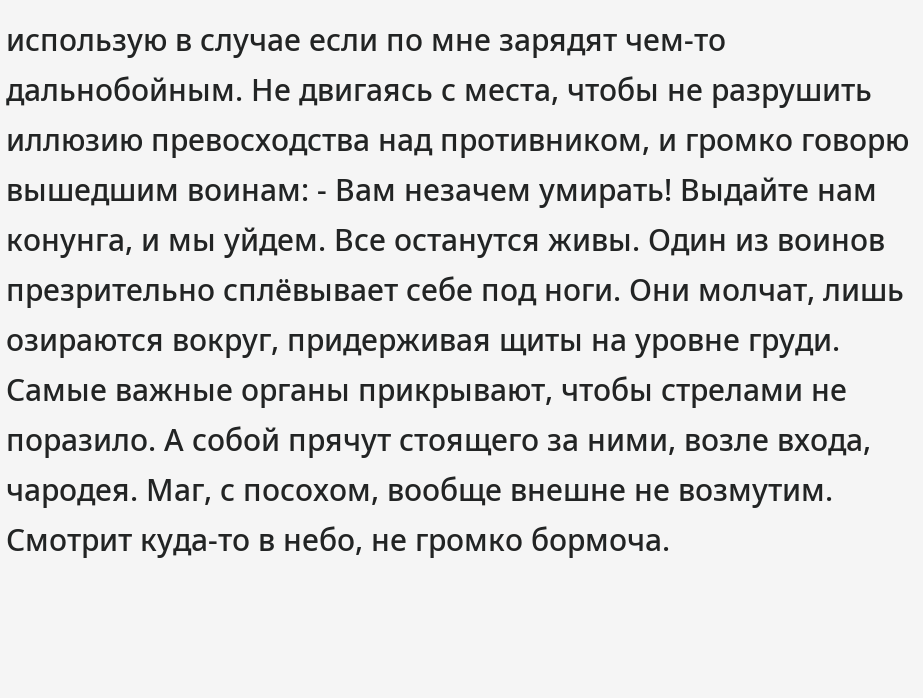использую в случае если по мне зарядят чем-то дальнобойным. Не двигаясь с места, чтобы не разрушить иллюзию превосходства над противником, и громко говорю вышедшим воинам: - Вам незачем умирать! Выдайте нам конунга, и мы уйдем. Все останутся живы. Один из воинов презрительно сплёвывает себе под ноги. Они молчат, лишь озираются вокруг, придерживая щиты на уровне груди. Самые важные органы прикрывают, чтобы стрелами не поразило. А собой прячут стоящего за ними, возле входа, чародея. Маг, с посохом, вообще внешне не возмутим. Смотрит куда-то в небо, не громко бормоча.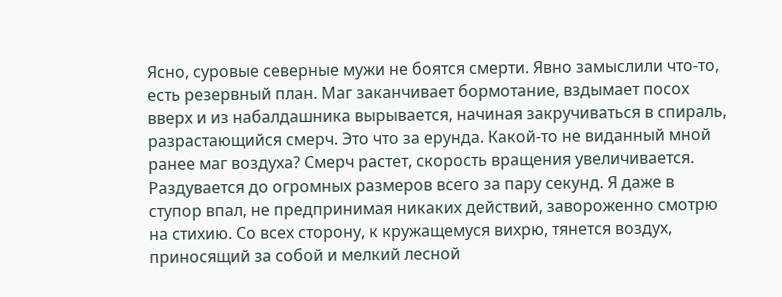Ясно, суровые северные мужи не боятся смерти. Явно замыслили что-то, есть резервный план. Маг заканчивает бормотание, вздымает посох вверх и из набалдашника вырывается, начиная закручиваться в спираль, разрастающийся смерч. Это что за ерунда. Какой-то не виданный мной ранее маг воздуха? Смерч растет, скорость вращения увеличивается. Раздувается до огромных размеров всего за пару секунд. Я даже в ступор впал, не предпринимая никаких действий, завороженно смотрю на стихию. Со всех сторону, к кружащемуся вихрю, тянется воздух, приносящий за собой и мелкий лесной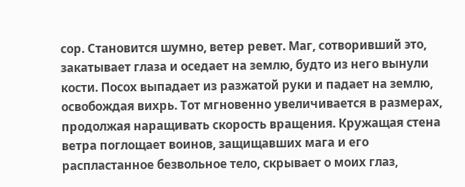сор. Становится шумно, ветер ревет. Маг, сотворивший это, закатывает глаза и оседает на землю, будто из него вынули кости. Посох выпадает из разжатой руки и падает на землю, освобождая вихрь. Тот мгновенно увеличивается в размерах, продолжая наращивать скорость вращения. Кружащая стена ветра поглощает воинов, защищавших мага и его распластанное безвольное тело, скрывает о моих глаз,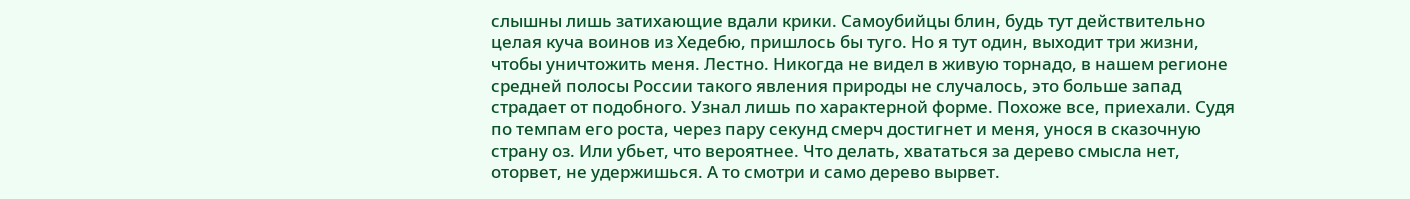слышны лишь затихающие вдали крики. Самоубийцы блин, будь тут действительно целая куча воинов из Хедебю, пришлось бы туго. Но я тут один, выходит три жизни, чтобы уничтожить меня. Лестно. Никогда не видел в живую торнадо, в нашем регионе средней полосы России такого явления природы не случалось, это больше запад страдает от подобного. Узнал лишь по характерной форме. Похоже все, приехали. Судя по темпам его роста, через пару секунд смерч достигнет и меня, унося в сказочную страну оз. Или убьет, что вероятнее. Что делать, хвататься за дерево смысла нет, оторвет, не удержишься. А то смотри и само дерево вырвет.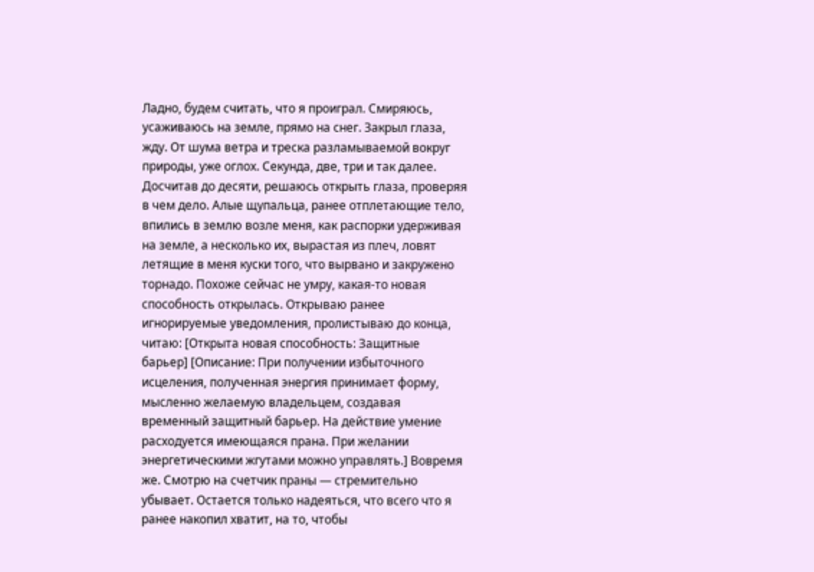Ладно, будем считать, что я проиграл. Смиряюсь, усаживаюсь на земле, прямо на снег. Закрыл глаза, жду. От шума ветра и треска разламываемой вокруг природы, уже оглох. Секунда, две, три и так далее. Досчитав до десяти, решаюсь открыть глаза, проверяя в чем дело. Алые щупальца, ранее отплетающие тело, впились в землю возле меня, как распорки удерживая на земле, а несколько их, вырастая из плеч, ловят летящие в меня куски того, что вырвано и закружено торнадо. Похоже сейчас не умру, какая-то новая способность открылась. Открываю ранее игнорируемые уведомления, пролистываю до конца, читаю: [Открыта новая способность: Защитные барьер] [Описание: При получении избыточного исцеления, полученная энергия принимает форму, мысленно желаемую владельцем, создавая временный защитный барьер. На действие умение расходуется имеющаяся прана. При желании энергетическими жгутами можно управлять.] Вовремя же. Смотрю на счетчик праны — стремительно убывает. Остается только надеяться, что всего что я ранее накопил хватит, на то, чтобы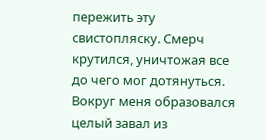пережить эту свистопляску. Смерч крутился, уничтожая все до чего мог дотянуться. Вокруг меня образовался целый завал из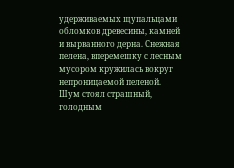удерживаемых щупальцами обломков древесины, камней и вырванного дерна. Снежная пелена, вперемешку с лесным мусором кружилась вокруг непроницаемой пеленой. Шум стоял страшный, голодным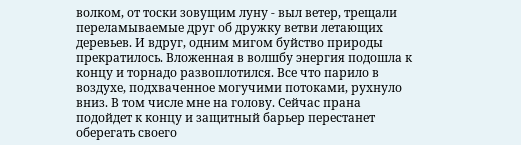волком, от тоски зовущим луну - выл ветер, трещали переламываемые друг об дружку ветви летающих деревьев. И вдруг, одним мигом буйство природы прекратилось. Вложенная в волшбу энергия подошла к концу и торнадо развоплотился. Все что парило в воздухе, подхваченное могучими потоками, рухнуло вниз. В том числе мне на голову. Сейчас прана подойдет к концу и защитный барьер перестанет оберегать своего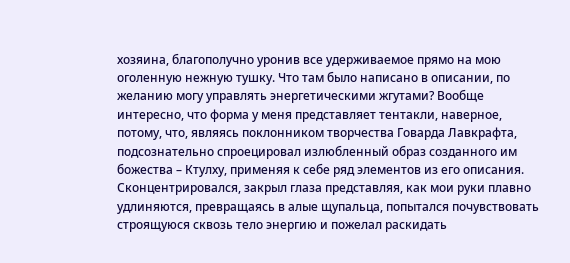хозяина, благополучно уронив все удерживаемое прямо на мою оголенную нежную тушку. Что там было написано в описании, по желанию могу управлять энергетическими жгутами? Вообще интересно, что форма у меня представляет тентакли, наверное, потому, что, являясь поклонником творчества Говарда Лавкрафта, подсознательно спроецировал излюбленный образ созданного им божества – Ктулху, применяя к себе ряд элементов из его описания. Сконцентрировался, закрыл глаза представляя, как мои руки плавно удлиняются, превращаясь в алые щупальца, попытался почувствовать строящуюся сквозь тело энергию и пожелал раскидать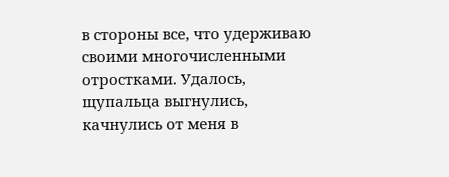в стороны все, что удерживаю своими многочисленными отростками. Удалось, щупальца выгнулись, качнулись от меня в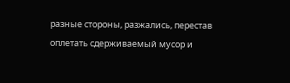разные стороны, разжались, перестав оплетать сдерживаемый мусор и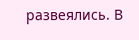развеялись. В